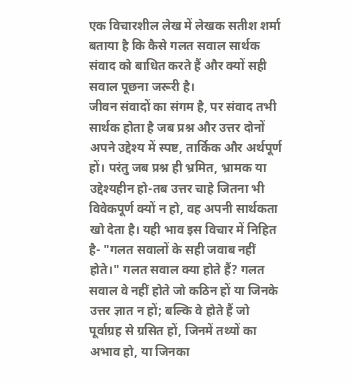एक विचारशील लेख में लेखक सतीश शर्मा बताया है कि कैसे गलत सवाल सार्थक संवाद को बाधित करते हैं और क्यों सही सवाल पूछना जरूरी है।
जीवन संवादों का संगम है, पर संवाद तभी सार्थक होता है जब प्रश्न और उत्तर दोनों अपने उद्देश्य में स्पष्ट, तार्किक और अर्थपूर्ण हों। परंतु जब प्रश्न ही भ्रमित, भ्रामक या उद्देश्यहीन हो-तब उत्तर चाहे जितना भी विवेकपूर्ण क्यों न हो, वह अपनी सार्थकता खो देता है। यही भाव इस विचार में निहित है- "गलत सवालों के सही जवाब नहीं होते।" गलत सवाल क्या होते हैं? गलत सवाल वे नहीं होते जो कठिन हों या जिनके उत्तर ज्ञात न हों; बल्कि वे होते हैं जो पूर्वाग्रह से ग्रसित हों, जिनमें तथ्यों का अभाव हो, या जिनका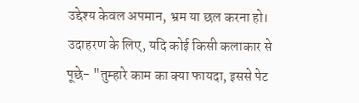उद्देश्य केवल अपमान, भ्रम या छल करना हो। उदाहरण के लिए, यदि कोई किसी कलाकार से पूछे- "तुम्हारे काम का क्या फायदा, इससे पेट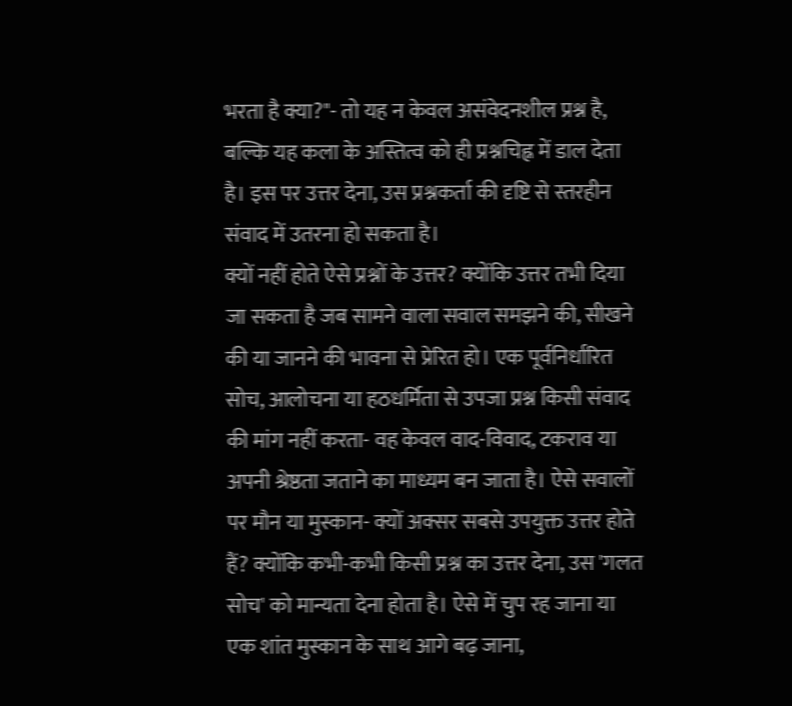भरता है क्या?"- तो यह न केवल असंवेदनशील प्रश्न है, बल्कि यह कला के अस्तित्व को ही प्रश्नचिह्न में डाल देता है। इस पर उत्तर देना, उस प्रश्नकर्ता की दृष्टि से स्तरहीन संवाद में उतरना हो सकता है।
क्यों नहीं होते ऐसे प्रश्नों के उत्तर? क्योंकि उत्तर तभी दिया जा सकता है जब सामने वाला सवाल समझने की, सीखने की या जानने की भावना से प्रेरित हो। एक पूर्वनिर्धारित सोच, आलोचना या हठधर्मिता से उपजा प्रश्न किसी संवाद की मांग नहीं करता- वह केवल वाद-विवाद, टकराव या अपनी श्रेष्ठता जताने का माध्यम बन जाता है। ऐसे सवालों पर मौन या मुस्कान- क्यों अक्सर सबसे उपयुक्त उत्तर होते हैं? क्योंकि कभी-कभी किसी प्रश्न का उत्तर देना, उस 'गलत सोच' को मान्यता देना होता है। ऐसे में चुप रह जाना या एक शांत मुस्कान के साथ आगे बढ़ जाना,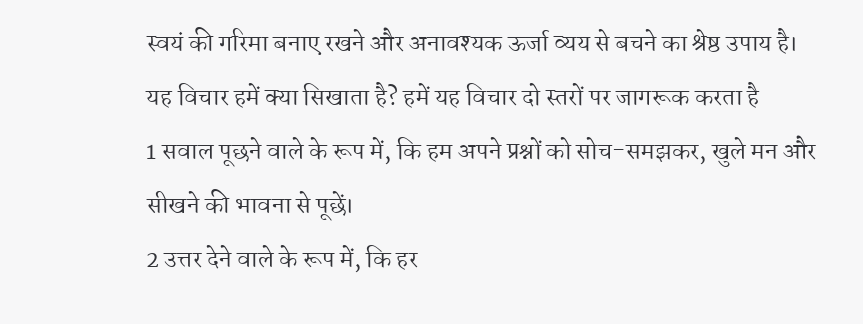स्वयं की गरिमा बनाए रखने और अनावश्यक ऊर्जा व्यय से बचने का श्रेष्ठ उपाय है।
यह विचार हमें क्या सिखाता है? हमें यह विचार दो स्तरों पर जागरूक करता है
1 सवाल पूछने वाले के रूप में, कि हम अपने प्रश्नों को सोच-समझकर, खुले मन और सीखने की भावना से पूछें।
2 उत्तर देने वाले के रूप में, कि हर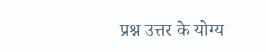प्रश्न उत्तर के योग्य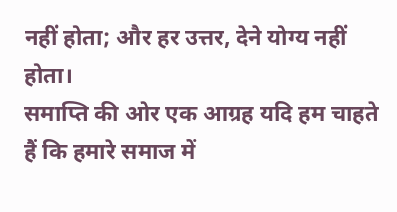नहीं होता; और हर उत्तर, देने योग्य नहीं होता।
समाप्ति की ओर एक आग्रह यदि हम चाहते हैं कि हमारे समाज में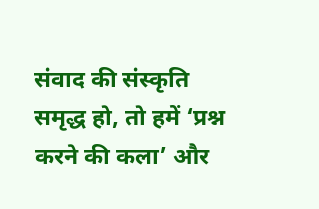संवाद की संस्कृति समृद्ध हो, तो हमें ‘प्रश्न करने की कला’ और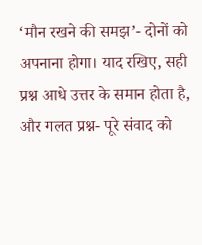‘मौन रखने की समझ’- दोनों को अपनाना होगा। याद रखिए, सही प्रश्न आधे उत्तर के समान होता है, और गलत प्रश्न- पूरे संवाद को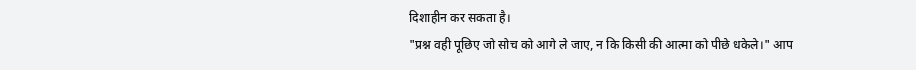दिशाहीन कर सकता है।
"प्रश्न वही पूछिए जो सोच को आगे ले जाए, न कि किसी की आत्मा को पीछे धकेले।" आप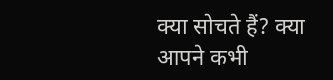क्या सोचते हैं? क्या आपने कभी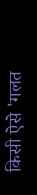किसी ऐसे 'गलत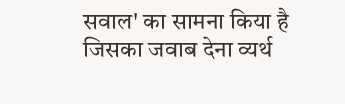सवाल' का सामना किया है जिसका जवाब देना व्यर्थ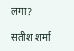लगा?

सतीश शर्मा